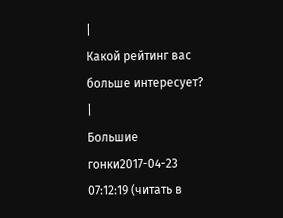|
Какой рейтинг вас больше интересует?
|
Большие гонки2017-04-23 07:12:19 (читать в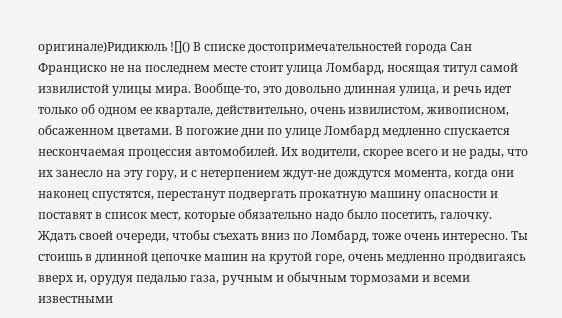оригинале)Ридикюль ![]() В списке достопримечательностей города Сан Франциско не на последнем месте стоит улица Ломбард, носящая титул самой извилистой улицы мира. Вообще-то, это довольно длинная улица, и речь идет только об одном ее квартале, действительно, очень извилистом, живописном, обсаженном цветами. В погожие дни по улице Ломбард медленно спускается нескончаемая процессия автомобилей. Их водители, скорее всего и не рады, что их занесло на эту гору, и с нетерпением ждут-не дождутся момента, когда они наконец спустятся, перестанут подвергать прокатную машину опасности и поставят в список мест, которые обязательно надо было посетить, галочку. Ждать своей очереди, чтобы съехать вниз по Ломбард, тоже очень интересно. Ты стоишь в длинной цепочке машин на крутой горе, очень медленно продвигаясь вверх и, орудуя педалью газа, ручным и обычным тормозами и всеми известными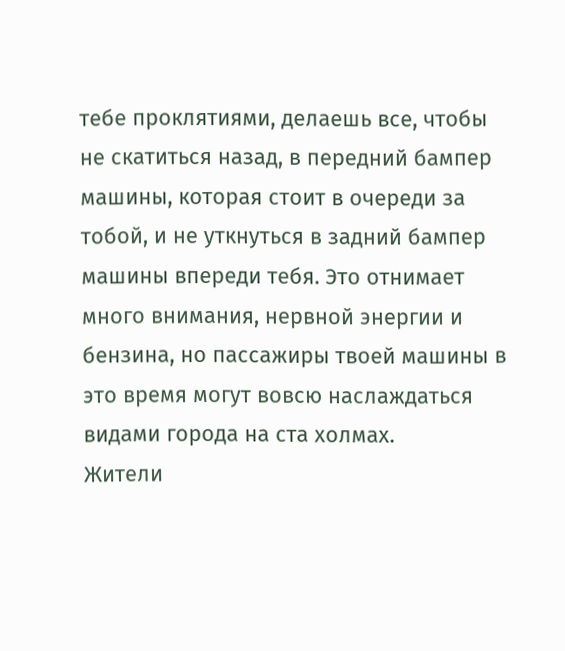тебе проклятиями, делаешь все, чтобы не скатиться назад, в передний бампер машины, которая стоит в очереди за тобой, и не уткнуться в задний бампер машины впереди тебя. Это отнимает много внимания, нервной энергии и бензина, но пассажиры твоей машины в это время могут вовсю наслаждаться видами города на ста холмах.
Жители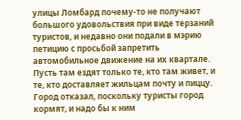улицы Ломбард почему-то не получают большого удовольствия при виде терзаний туристов, и недавно они подали в мэрию петицию с просьбой запретить автомобильное движение на их квартале. Пусть там ездят только те, кто там живет, и те, кто доставляет жильцам почту и пиццу. Город отказал, поскольку туристы город кормят, и надо бы к ним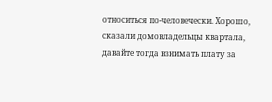относиться по-человечески. Хорошо, сказали домовладельцы квартала, давайте тогда взнимать плату за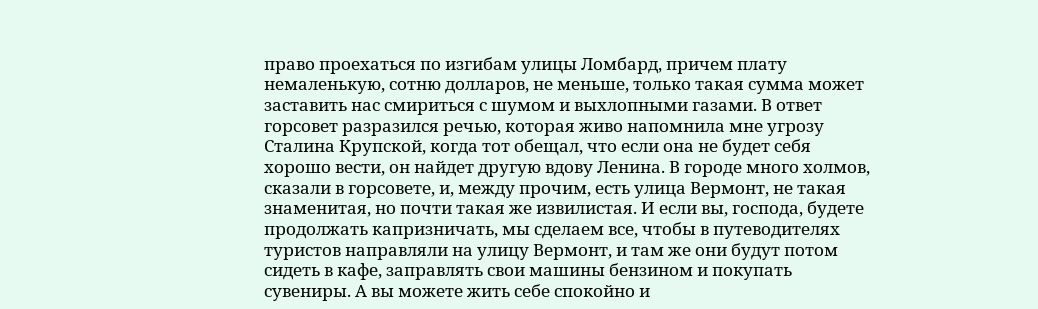право проехаться по изгибам улицы Ломбард, причем плату немаленькую, сотню долларов, не меньше, только такая сумма может заставить нас смириться с шумом и выхлопными газами. В ответ горсовет разразился речью, которая живо напомнила мне угрозу Сталина Крупской, когда тот обещал, что если она не будет себя хорошо вести, он найдет другую вдову Ленина. В городе много холмов, сказали в горсовете, и, между прочим, есть улица Вермонт, не такая знаменитая, но почти такая же извилистая. И если вы, господа, будете продолжать капризничать, мы сделаем все, чтобы в путеводителях туристов направляли на улицу Вермонт, и там же они будут потом сидеть в кафе, заправлять свои машины бензином и покупать сувениры. А вы можете жить себе спокойно и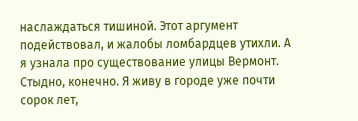наслаждаться тишиной. Этот аргумент подействовал, и жалобы ломбардцев утихли. А я узнала про существование улицы Вермонт.
Стыдно, конечно. Я живу в городе уже почти сорок лет,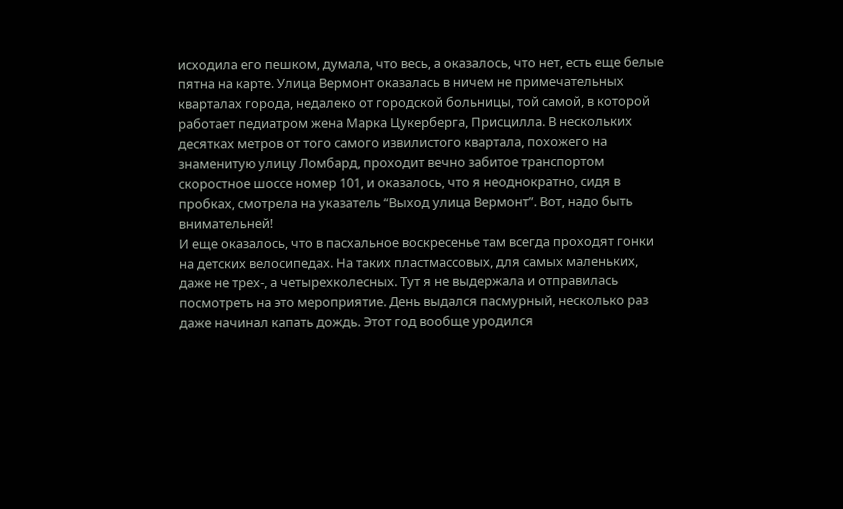исходила его пешком, думала, что весь, а оказалось, что нет, есть еще белые пятна на карте. Улица Вермонт оказалась в ничем не примечательных кварталах города, недалеко от городской больницы, той самой, в которой работает педиатром жена Марка Цукерберга, Присцилла. В нескольких десятках метров от того самого извилистого квартала, похожего на знаменитую улицу Ломбард, проходит вечно забитое транспортом скоростное шоссе номер 101, и оказалось, что я неоднократно, сидя в пробках, смотрела на указатель “Выход улица Вермонт”. Вот, надо быть внимательней!
И еще оказалось, что в пасхальное воскресенье там всегда проходят гонки на детских велосипедах. На таких пластмассовых, для самых маленьких, даже не трех-, а четырехколесных. Тут я не выдержала и отправилась посмотреть на это мероприятие. День выдался пасмурный, несколько раз даже начинал капать дождь. Этот год вообще уродился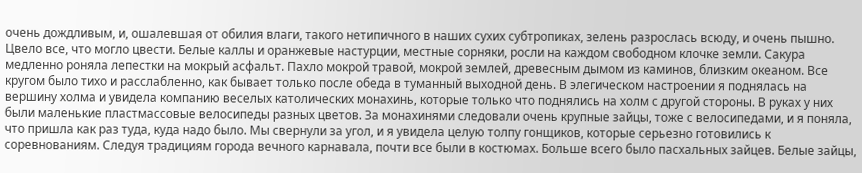очень дождливым, и, ошалевшая от обилия влаги, такого нетипичного в наших сухих субтропиках, зелень разрослась всюду, и очень пышно. Цвело все, что могло цвести. Белые каллы и оранжевые настурции, местные сорняки, росли на каждом свободном клочке земли. Сакура медленно роняла лепестки на мокрый асфальт. Пахло мокрой травой, мокрой землей, древесным дымом из каминов, близким океаном. Все кругом было тихо и расслабленно, как бывает только после обеда в туманный выходной день. В элегическом настроении я поднялась на вершину холма и увидела компанию веселых католических монахинь, которые только что поднялись на холм с другой стороны. В руках у них были маленькие пластмассовые велосипеды разных цветов. За монахинями следовали очень крупные зайцы, тоже с велосипедами, и я поняла, что пришла как раз туда, куда надо было. Мы свернули за угол, и я увидела целую толпу гонщиков, которые серьезно готовились к соревнованиям. Следуя традициям города вечного карнавала, почти все были в костюмах. Больше всего было пасхальных зайцев. Белые зайцы,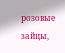розовые зайцы,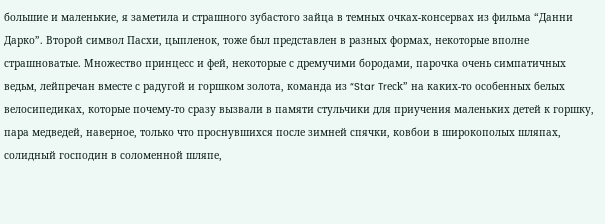большие и маленькие, я заметила и страшного зубастого зайца в темных очках-консервах из фильма “Данни Дарко”. Второй символ Пасхи, цыпленок, тоже был представлен в разных формах, некоторые вполне страшноватые. Множество принцесс и фей, некоторые с дремучими бородами, парочка очень симпатичных ведьм, лейпречан вместе с радугой и горшком золота, команда из “Star Trеck” на каких-то особенных белых велосипедиках, которые почему-то сразу вызвали в памяти стульчики для приучения маленьких детей к горшку, пара медведей, наверное, только что проснувшихся после зимней спячки, ковбои в широкополых шляпах, солидный господин в соломенной шляпе,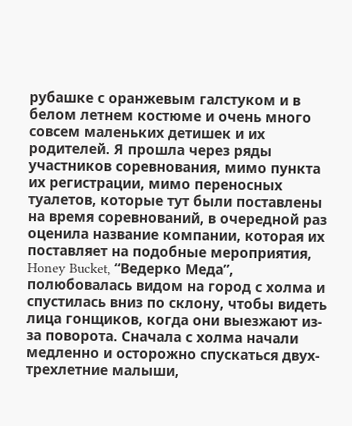рубашке с оранжевым галстуком и в белом летнем костюме и очень много совсем маленьких детишек и их родителей. Я прошла через ряды участников соревнования, мимо пункта их регистрации, мимо переносных туалетов, которые тут были поставлены на время соревнований, в очередной раз оценила название компании, которая их поставляет на подобные мероприятия, Honey Bucket, “Ведерко Меда”, полюбовалась видом на город с холма и спустилась вниз по склону, чтобы видеть лица гонщиков, когда они выезжают из-за поворота. Сначала с холма начали медленно и осторожно спускаться двух-трехлетние малыши,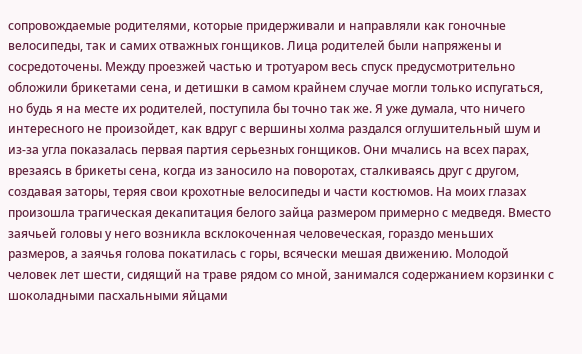сопровождаемые родителями, которые придерживали и направляли как гоночные велосипеды, так и самих отважных гонщиков. Лица родителей были напряжены и сосредоточены. Между проезжей частью и тротуаром весь спуск предусмотрительно обложили брикетами сена, и детишки в самом крайнем случае могли только испугаться, но будь я на месте их родителей, поступила бы точно так же. Я уже думала, что ничего интересного не произойдет, как вдруг с вершины холма раздался оглушительный шум и из-за угла показалась первая партия серьезных гонщиков. Они мчались на всех парах, врезаясь в брикеты сена, когда из заносило на поворотах, сталкиваясь друг с другом, создавая заторы, теряя свои крохотные велосипеды и части костюмов. На моих глазах произошла трагическая декапитация белого зайца размером примерно с медведя. Вместо заячьей головы у него возникла всклокоченная человеческая, гораздо меньших размеров, а заячья голова покатилась с горы, всячески мешая движению. Молодой человек лет шести, сидящий на траве рядом со мной, занимался содержанием корзинки с шоколадными пасхальными яйцами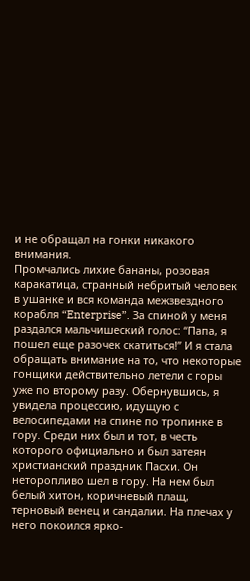и не обращал на гонки никакого внимания.
Промчались лихие бананы, розовая каракатица, странный небритый человек в ушанке и вся команда межзвездного корабля “Enterprise”. За спиной у меня раздался мальчишеский голос: “Папа, я пошел еще разочек скатиться!” И я стала обращать внимание на то, что некоторые гонщики действительно летели с горы уже по второму разу. Обернувшись, я увидела процессию, идущую с велосипедами на спине по тропинке в гору. Среди них был и тот, в честь которого официально и был затеян христианский праздник Пасхи. Он неторопливо шел в гору. На нем был белый хитон, коричневый плащ, терновый венец и сандалии. На плечах у него покоился ярко-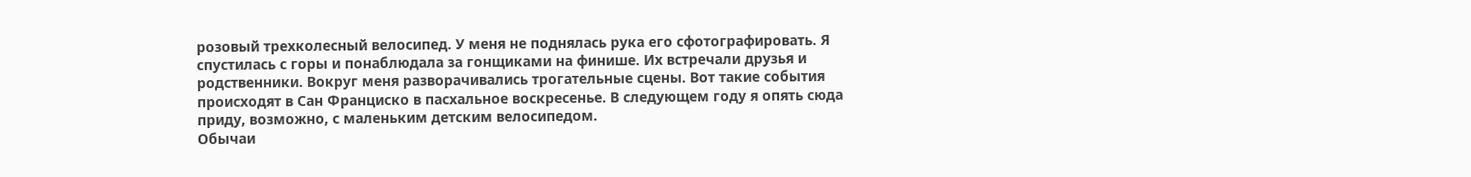розовый трехколесный велосипед. У меня не поднялась рука его сфотографировать. Я спустилась с горы и понаблюдала за гонщиками на финише. Их встречали друзья и родственники. Вокруг меня разворачивались трогательные сцены. Вот такие события происходят в Сан Франциско в пасхальное воскресенье. В следующем году я опять сюда приду, возможно, с маленьким детским велосипедом.
Обычаи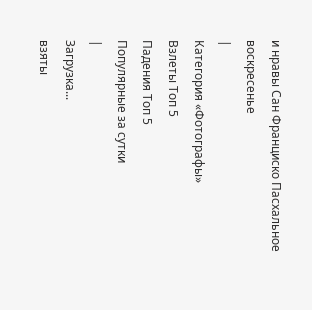и нравы Сан Франциско Пасхальное воскресенье
|
Категория «Фотографы»
Взлеты Топ 5
Падения Топ 5
Популярные за сутки
|
Загрузка...
взяты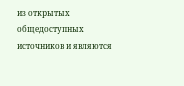из открытых общедоступных источников и являются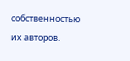собственностью их авторов.